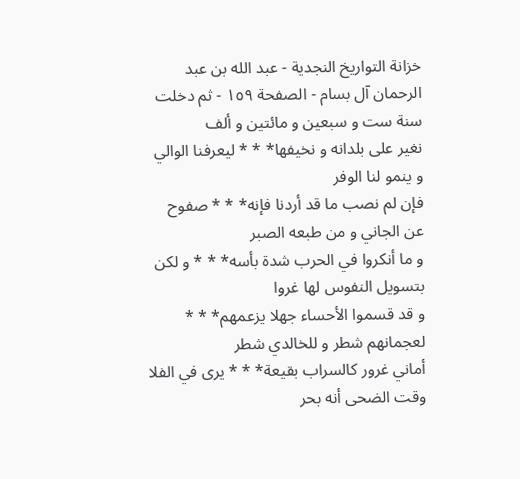خزانة التواريخ النجدية - عبد الله بن عبد الرحمان آل بسام - الصفحة ١٥٩ - ثم دخلت سنة ست و سبعين و مائتين و ألف
نغير على بلدانه و نخيفها* * * ليعرفنا الوالي و ينمو لنا الوفر
فإن لم نصب ما قد أردنا فإنه* * * صفوح عن الجاني و من طبعه الصبر
و ما أنكروا في الحرب شدة بأسه* * * و لكن بتسويل النفوس لها غروا
و قد قسموا الأحساء جهلا يزعمهم* * * لعجمانهم شطر و للخالدي شطر
أماني غرور كالسراب بقيعة* * * يرى في الفلا وقت الضحى أنه بحر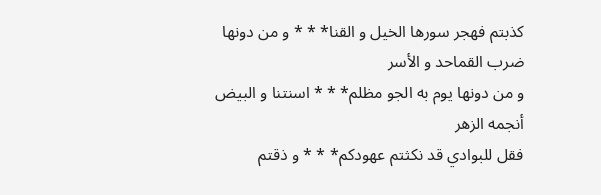كذبتم فهجر سورها الخيل و القنا* * * و من دونها ضرب القماحد و الأسر
و من دونها يوم به الجو مظلم* * * اسنتنا و البيض أنجمه الزهر
فقل للبوادي قد نكثتم عهودكم* * * و ذقتم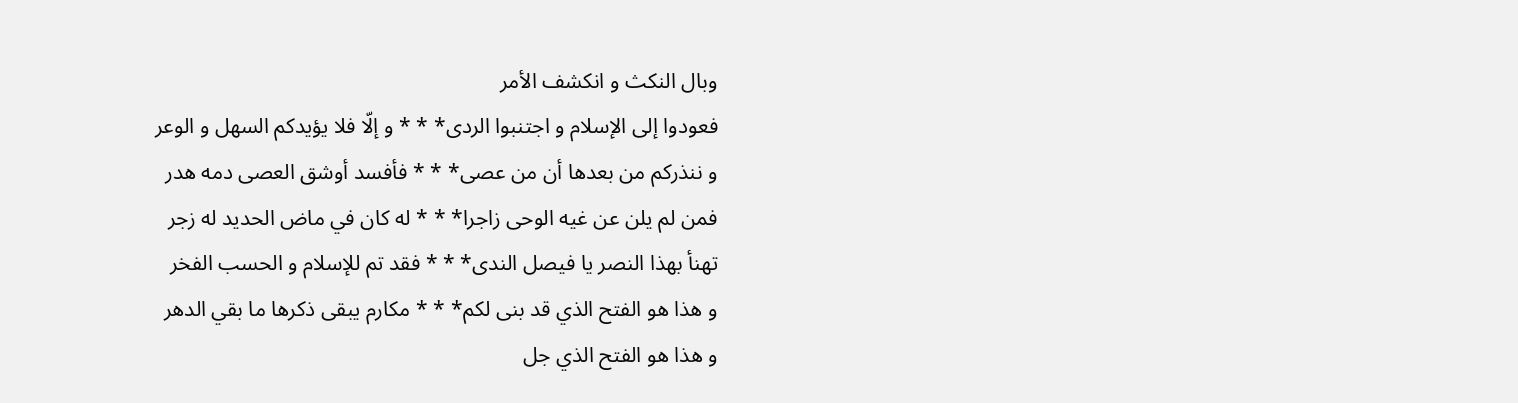وبال النكث و انكشف الأمر
فعودوا إلى الإسلام و اجتنبوا الردى* * * و إلّا فلا يؤيدكم السهل و الوعر
و ننذركم من بعدها أن من عصى* * * فأفسد أوشق العصى دمه هدر
فمن لم يلن عن غيه الوحى زاجرا* * * له كان في ماض الحديد له زجر
تهنأ بهذا النصر يا فيصل الندى* * * فقد تم للإسلام و الحسب الفخر
و هذا هو الفتح الذي قد بنى لكم* * * مكارم يبقى ذكرها ما بقي الدهر
و هذا هو الفتح الذي جل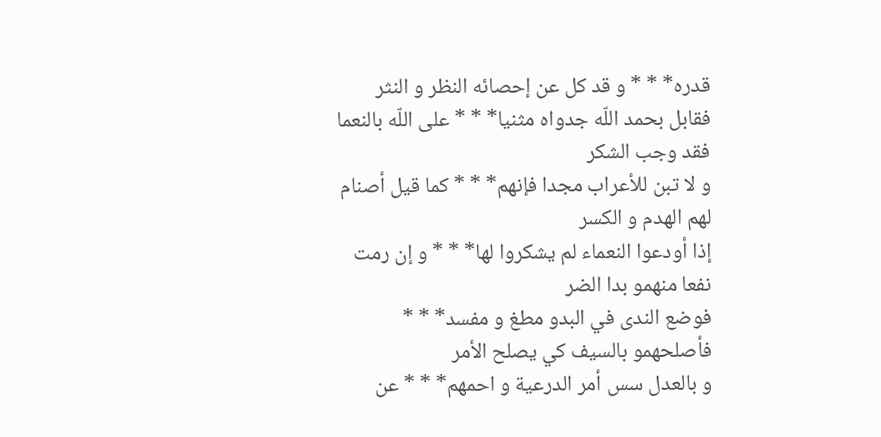قدره* * * و قد كل عن إحصائه النظر و النثر
فقابل بحمد اللّه جدواه مثنيا* * * على اللّه بالنعما فقد وجب الشكر
و لا تبن للأعراب مجدا فإنهم* * * كما قيل أصنام لهم الهدم و الكسر
إذا أودعوا النعماء لم يشكروا لها* * * و إن رمت نفعا منهمو بدا الضر
فوضع الندى في البدو مطغ و مفسد* * * فأصلحهمو بالسيف كي يصلح الأمر
و بالعدل سس أمر الدرعية و احمهم* * * عن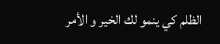الظلم كي ينمو لك الخير و الأمر